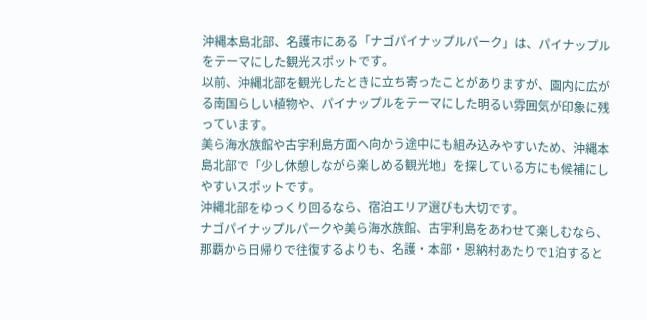沖縄本島北部、名護市にある「ナゴパイナップルパーク」は、パイナップルをテーマにした観光スポットです。
以前、沖縄北部を観光したときに立ち寄ったことがありますが、園内に広がる南国らしい植物や、パイナップルをテーマにした明るい雰囲気が印象に残っています。
美ら海水族館や古宇利島方面へ向かう途中にも組み込みやすいため、沖縄本島北部で「少し休憩しながら楽しめる観光地」を探している方にも候補にしやすいスポットです。
沖縄北部をゆっくり回るなら、宿泊エリア選びも大切です。
ナゴパイナップルパークや美ら海水族館、古宇利島をあわせて楽しむなら、那覇から日帰りで往復するよりも、名護・本部・恩納村あたりで1泊すると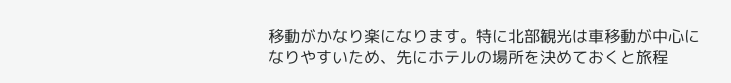移動がかなり楽になります。特に北部観光は車移動が中心になりやすいため、先にホテルの場所を決めておくと旅程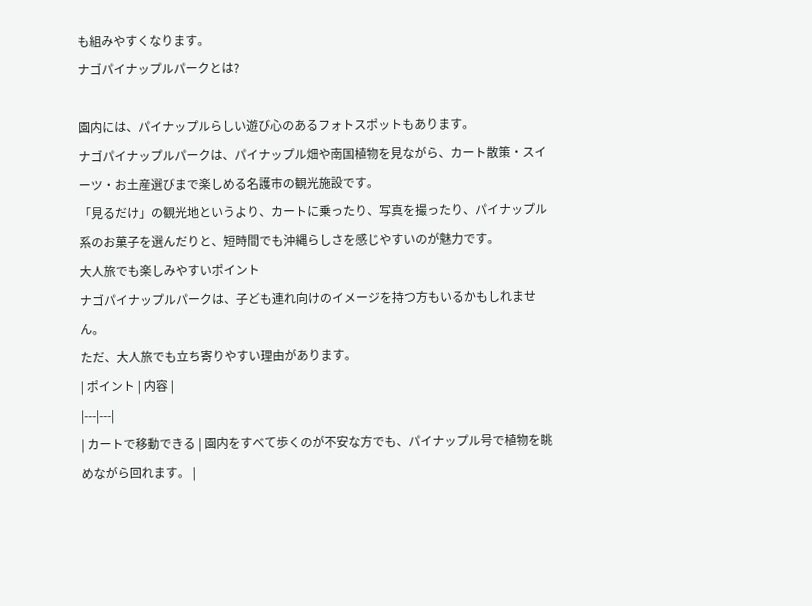も組みやすくなります。
ナゴパイナップルパークとは?

園内には、パイナップルらしい遊び心のあるフォトスポットもあります。
ナゴパイナップルパークは、パイナップル畑や南国植物を見ながら、カート散策・スイーツ・お土産選びまで楽しめる名護市の観光施設です。
「見るだけ」の観光地というより、カートに乗ったり、写真を撮ったり、パイナップル系のお菓子を選んだりと、短時間でも沖縄らしさを感じやすいのが魅力です。
大人旅でも楽しみやすいポイント
ナゴパイナップルパークは、子ども連れ向けのイメージを持つ方もいるかもしれません。
ただ、大人旅でも立ち寄りやすい理由があります。
| ポイント | 内容 |
|---|---|
| カートで移動できる | 園内をすべて歩くのが不安な方でも、パイナップル号で植物を眺めながら回れます。 |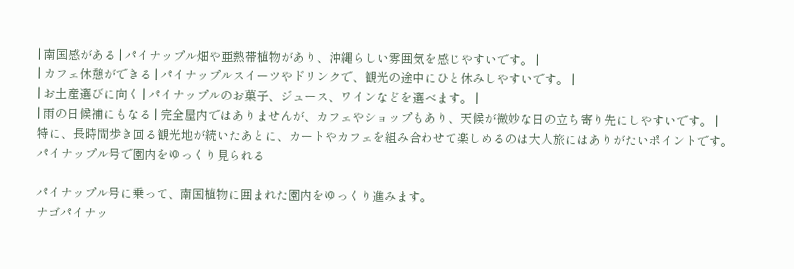| 南国感がある | パイナップル畑や亜熱帯植物があり、沖縄らしい雰囲気を感じやすいです。 |
| カフェ休憩ができる | パイナップルスイーツやドリンクで、観光の途中にひと休みしやすいです。 |
| お土産選びに向く | パイナップルのお菓子、ジュース、ワインなどを選べます。 |
| 雨の日候補にもなる | 完全屋内ではありませんが、カフェやショップもあり、天候が微妙な日の立ち寄り先にしやすいです。 |
特に、長時間歩き回る観光地が続いたあとに、カートやカフェを組み合わせて楽しめるのは大人旅にはありがたいポイントです。
パイナップル号で園内をゆっくり見られる

パイナップル号に乗って、南国植物に囲まれた園内をゆっくり進みます。
ナゴパイナッ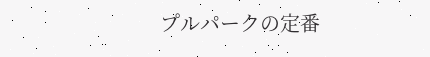プルパークの定番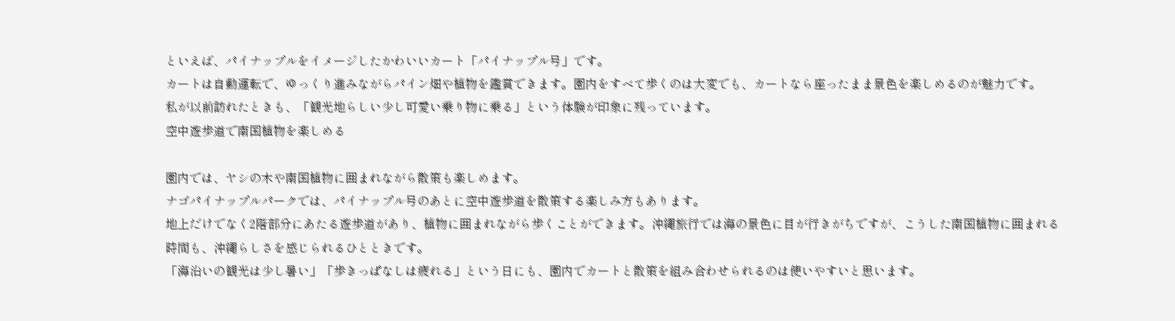といえば、パイナップルをイメージしたかわいいカート「パイナップル号」です。
カートは自動運転で、ゆっくり進みながらパイン畑や植物を鑑賞できます。園内をすべて歩くのは大変でも、カートなら座ったまま景色を楽しめるのが魅力です。
私が以前訪れたときも、「観光地らしい少し可愛い乗り物に乗る」という体験が印象に残っています。
空中遊歩道で南国植物を楽しめる

園内では、ヤシの木や南国植物に囲まれながら散策も楽しめます。
ナゴパイナップルパークでは、パイナップル号のあとに空中遊歩道を散策する楽しみ方もあります。
地上だけでなく2階部分にあたる遊歩道があり、植物に囲まれながら歩くことができます。沖縄旅行では海の景色に目が行きがちですが、こうした南国植物に囲まれる時間も、沖縄らしさを感じられるひとときです。
「海沿いの観光は少し暑い」「歩きっぱなしは疲れる」という日にも、園内でカートと散策を組み合わせられるのは使いやすいと思います。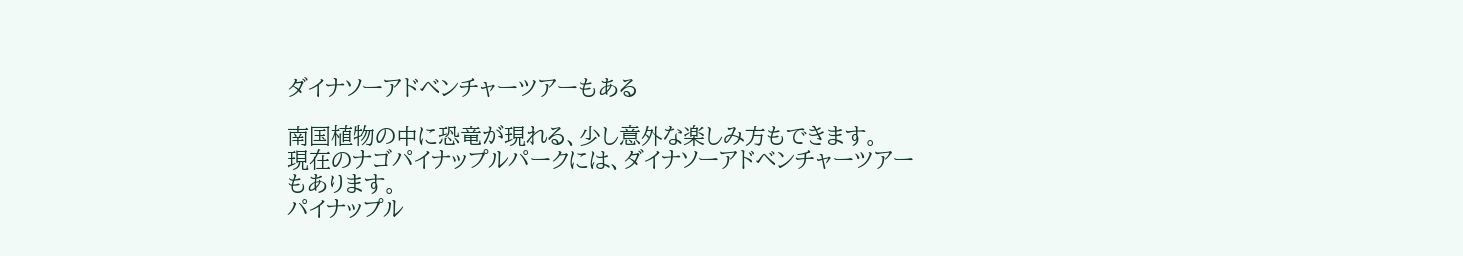ダイナソーアドベンチャーツアーもある

南国植物の中に恐竜が現れる、少し意外な楽しみ方もできます。
現在のナゴパイナップルパークには、ダイナソーアドベンチャーツアーもあります。
パイナップル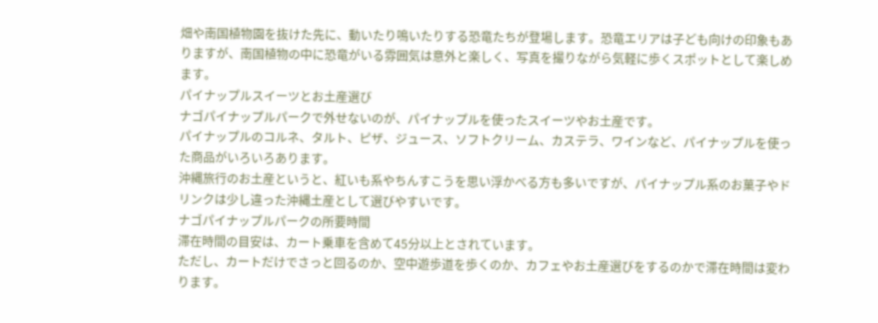畑や南国植物園を抜けた先に、動いたり鳴いたりする恐竜たちが登場します。恐竜エリアは子ども向けの印象もありますが、南国植物の中に恐竜がいる雰囲気は意外と楽しく、写真を撮りながら気軽に歩くスポットとして楽しめます。
パイナップルスイーツとお土産選び
ナゴパイナップルパークで外せないのが、パイナップルを使ったスイーツやお土産です。
パイナップルのコルネ、タルト、ピザ、ジュース、ソフトクリーム、カステラ、ワインなど、パイナップルを使った商品がいろいろあります。
沖縄旅行のお土産というと、紅いも系やちんすこうを思い浮かべる方も多いですが、パイナップル系のお菓子やドリンクは少し違った沖縄土産として選びやすいです。
ナゴパイナップルパークの所要時間
滞在時間の目安は、カート乗車を含めて45分以上とされています。
ただし、カートだけでさっと回るのか、空中遊歩道を歩くのか、カフェやお土産選びをするのかで滞在時間は変わります。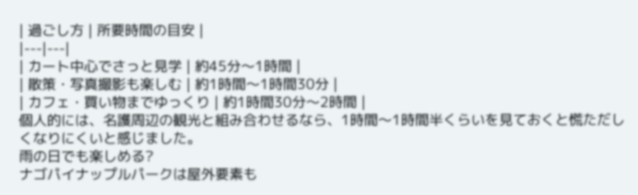| 過ごし方 | 所要時間の目安 |
|---|---|
| カート中心でさっと見学 | 約45分〜1時間 |
| 散策・写真撮影も楽しむ | 約1時間〜1時間30分 |
| カフェ・買い物までゆっくり | 約1時間30分〜2時間 |
個人的には、名護周辺の観光と組み合わせるなら、1時間〜1時間半くらいを見ておくと慌ただしくなりにくいと感じました。
雨の日でも楽しめる?
ナゴパイナップルパークは屋外要素も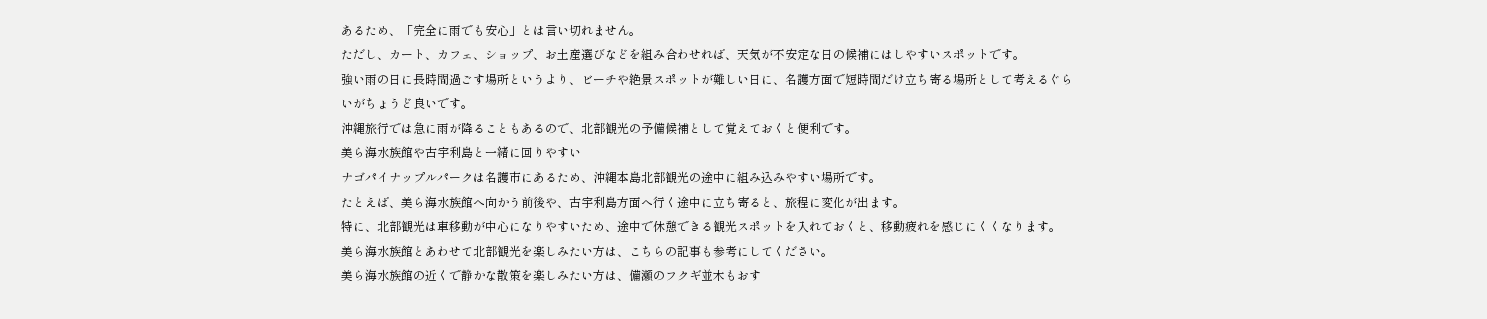あるため、「完全に雨でも安心」とは言い切れません。
ただし、カート、カフェ、ショップ、お土産選びなどを組み合わせれば、天気が不安定な日の候補にはしやすいスポットです。
強い雨の日に長時間過ごす場所というより、ビーチや絶景スポットが難しい日に、名護方面で短時間だけ立ち寄る場所として考えるぐらいがちょうど良いです。
沖縄旅行では急に雨が降ることもあるので、北部観光の予備候補として覚えておくと便利です。
美ら海水族館や古宇利島と一緒に回りやすい
ナゴパイナップルパークは名護市にあるため、沖縄本島北部観光の途中に組み込みやすい場所です。
たとえば、美ら海水族館へ向かう前後や、古宇利島方面へ行く途中に立ち寄ると、旅程に変化が出ます。
特に、北部観光は車移動が中心になりやすいため、途中で休憩できる観光スポットを入れておくと、移動疲れを感じにくくなります。
美ら海水族館とあわせて北部観光を楽しみたい方は、こちらの記事も参考にしてください。
美ら海水族館の近くで静かな散策を楽しみたい方は、備瀬のフクギ並木もおす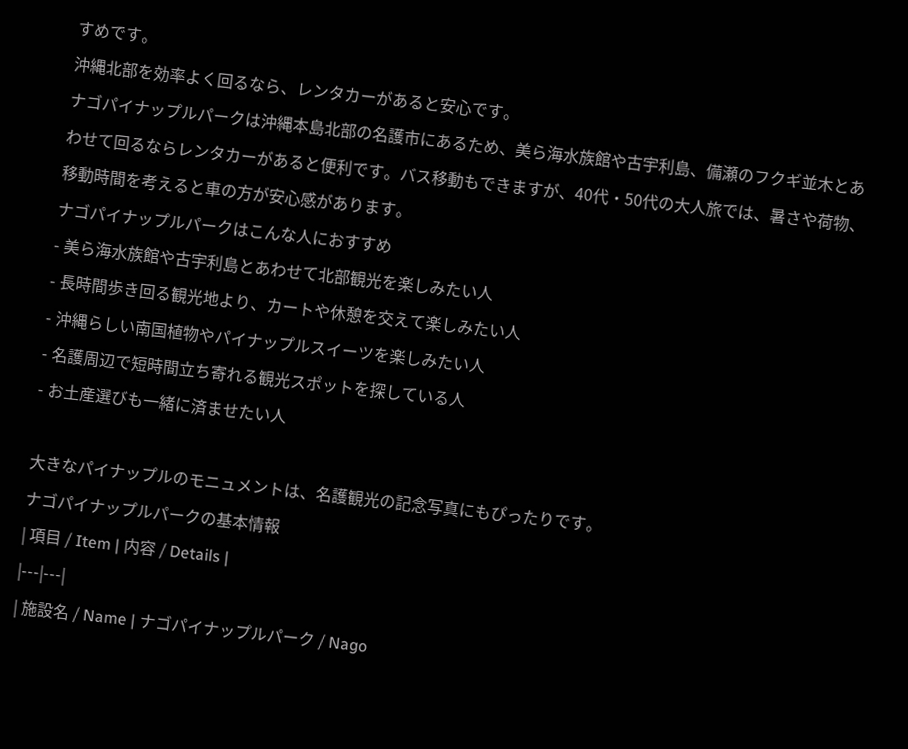すめです。
沖縄北部を効率よく回るなら、レンタカーがあると安心です。
ナゴパイナップルパークは沖縄本島北部の名護市にあるため、美ら海水族館や古宇利島、備瀬のフクギ並木とあわせて回るならレンタカーがあると便利です。バス移動もできますが、40代・50代の大人旅では、暑さや荷物、移動時間を考えると車の方が安心感があります。
ナゴパイナップルパークはこんな人におすすめ
- 美ら海水族館や古宇利島とあわせて北部観光を楽しみたい人
- 長時間歩き回る観光地より、カートや休憩を交えて楽しみたい人
- 沖縄らしい南国植物やパイナップルスイーツを楽しみたい人
- 名護周辺で短時間立ち寄れる観光スポットを探している人
- お土産選びも一緒に済ませたい人

大きなパイナップルのモニュメントは、名護観光の記念写真にもぴったりです。
ナゴパイナップルパークの基本情報
| 項目 / Item | 内容 / Details |
|---|---|
| 施設名 / Name | ナゴパイナップルパーク / Nago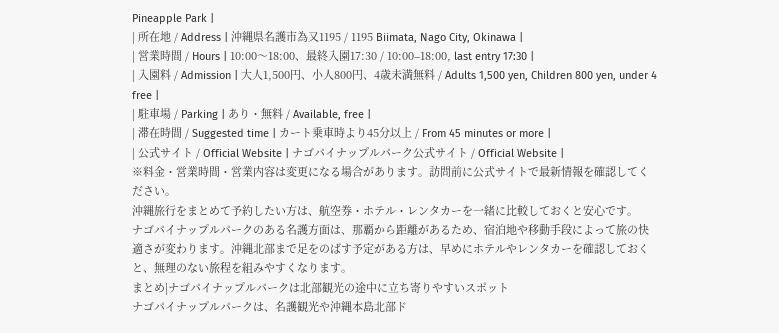Pineapple Park |
| 所在地 / Address | 沖縄県名護市為又1195 / 1195 Biimata, Nago City, Okinawa |
| 営業時間 / Hours | 10:00〜18:00、最終入園17:30 / 10:00–18:00, last entry 17:30 |
| 入園料 / Admission | 大人1,500円、小人800円、4歳未満無料 / Adults 1,500 yen, Children 800 yen, under 4 free |
| 駐車場 / Parking | あり・無料 / Available, free |
| 滞在時間 / Suggested time | カート乗車時より45分以上 / From 45 minutes or more |
| 公式サイト / Official Website | ナゴパイナップルパーク公式サイト / Official Website |
※料金・営業時間・営業内容は変更になる場合があります。訪問前に公式サイトで最新情報を確認してください。
沖縄旅行をまとめて予約したい方は、航空券・ホテル・レンタカーを一緒に比較しておくと安心です。
ナゴパイナップルパークのある名護方面は、那覇から距離があるため、宿泊地や移動手段によって旅の快適さが変わります。沖縄北部まで足をのばす予定がある方は、早めにホテルやレンタカーを確認しておくと、無理のない旅程を組みやすくなります。
まとめ|ナゴパイナップルパークは北部観光の途中に立ち寄りやすいスポット
ナゴパイナップルパークは、名護観光や沖縄本島北部ド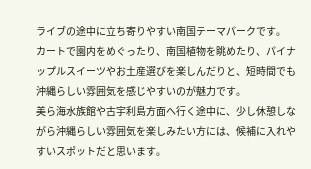ライブの途中に立ち寄りやすい南国テーマパークです。
カートで園内をめぐったり、南国植物を眺めたり、パイナップルスイーツやお土産選びを楽しんだりと、短時間でも沖縄らしい雰囲気を感じやすいのが魅力です。
美ら海水族館や古宇利島方面へ行く途中に、少し休憩しながら沖縄らしい雰囲気を楽しみたい方には、候補に入れやすいスポットだと思います。